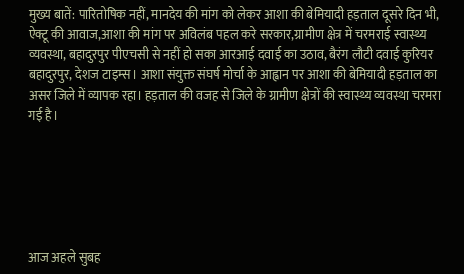मुख्य बातें: पारितोषिक नहीं, मानदेय की मांग को लेकर आशा की बेमियादी हड़ताल दूसरे दिन भी, ऐक्टू की आवाज,आशा की मांग पर अविलंब पहल करे सरकार,ग्रामीण क्षेत्र में चरमराई स्वास्थ्य व्यवस्था, बहादुरपुर पीएचसी से नहीं हो सका आरआई दवाई का उठाव, बैरंग लौटी दवाई कुरियर
बहादुरपुर, देशज टाइम्स। आशा संयुक्त संघर्ष मोर्चा के आह्वान पर आशा की बेमियादी हड़ताल का असर जिले में व्यापक रहा। हड़ताल की वजह से जिले के ग्रामीण क्षेत्रों की स्वास्थ्य व्यवस्था चरमरा गई है।






आज अहले सुबह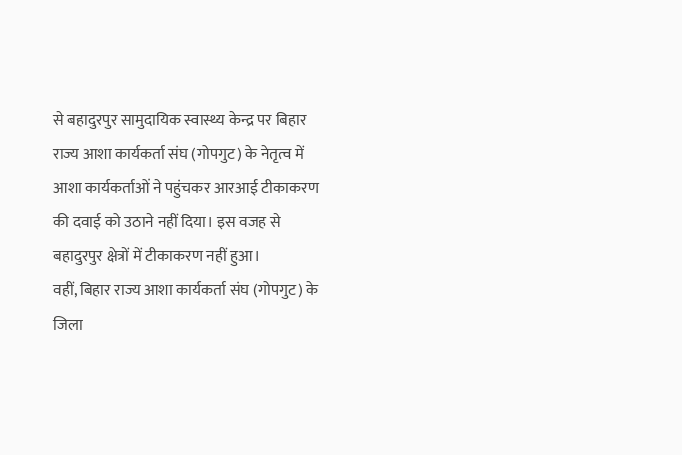से बहादुरपुर सामुदायिक स्वास्थ्य केन्द्र पर बिहार राज्य आशा कार्यकर्ता संघ (गोपगुट) के नेतृत्व में आशा कार्यकर्ताओं ने पहुंचकर आरआई टीकाकरण की दवाई को उठाने नहीं दिया। इस वजह से बहादुरपुर क्षेत्रों में टीकाकरण नहीं हुआ।
वहीं, बिहार राज्य आशा कार्यकर्ता संघ (गोपगुट) के जिला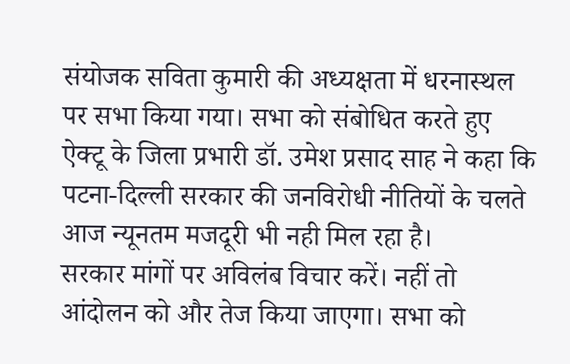संयोजक सविता कुमारी की अध्यक्षता में धरनास्थल पर सभा किया गया। सभा को संबोधित करते हुए ऐक्टू के जिला प्रभारी डॉ. उमेश प्रसाद साह ने कहा कि पटना-दिल्ली सरकार की जनविरोधी नीतियों के चलते आज न्यूनतम मजदूरी भी नही मिल रहा है।
सरकार मांगों पर अविलंब विचार करें। नहीं तो आंदोलन को और तेज किया जाएगा। सभा को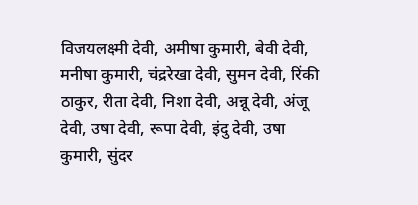विजयलक्ष्मी देवी, अमीषा कुमारी, बेवी देवी, मनीषा कुमारी, चंद्ररेखा देवी, सुमन देवी, रिंकी ठाकुर, रीता देवी, निशा देवी, अन्नू देवी, अंजू देवी, उषा देवी, रूपा देवी, इंदु देवी, उषा कुमारी, सुंदर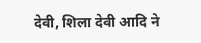देवी, शिला देवी आदि ने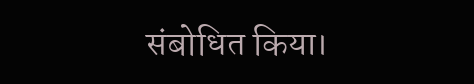संबोधित किया।